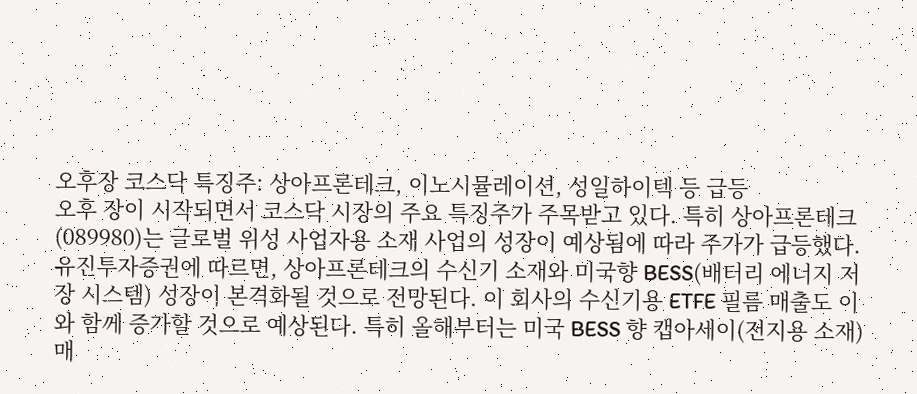오후장 코스닥 특징주: 상아프론테크, 이노시뮬레이션, 성일하이텍 등 급등
오후 장이 시작되면서 코스닥 시장의 주요 특징주가 주목받고 있다. 특히 상아프론테크(089980)는 글로벌 위성 사업자용 소재 사업의 성장이 예상됨에 따라 주가가 급등했다. 유진투자증권에 따르면, 상아프론테크의 수신기 소재와 미국향 BESS(배터리 에너지 저장 시스템) 성장이 본격화될 것으로 전망된다. 이 회사의 수신기용 ETFE 필름 매출도 이와 함께 증가할 것으로 예상된다. 특히 올해부터는 미국 BESS 향 캡아세이(전지용 소재) 매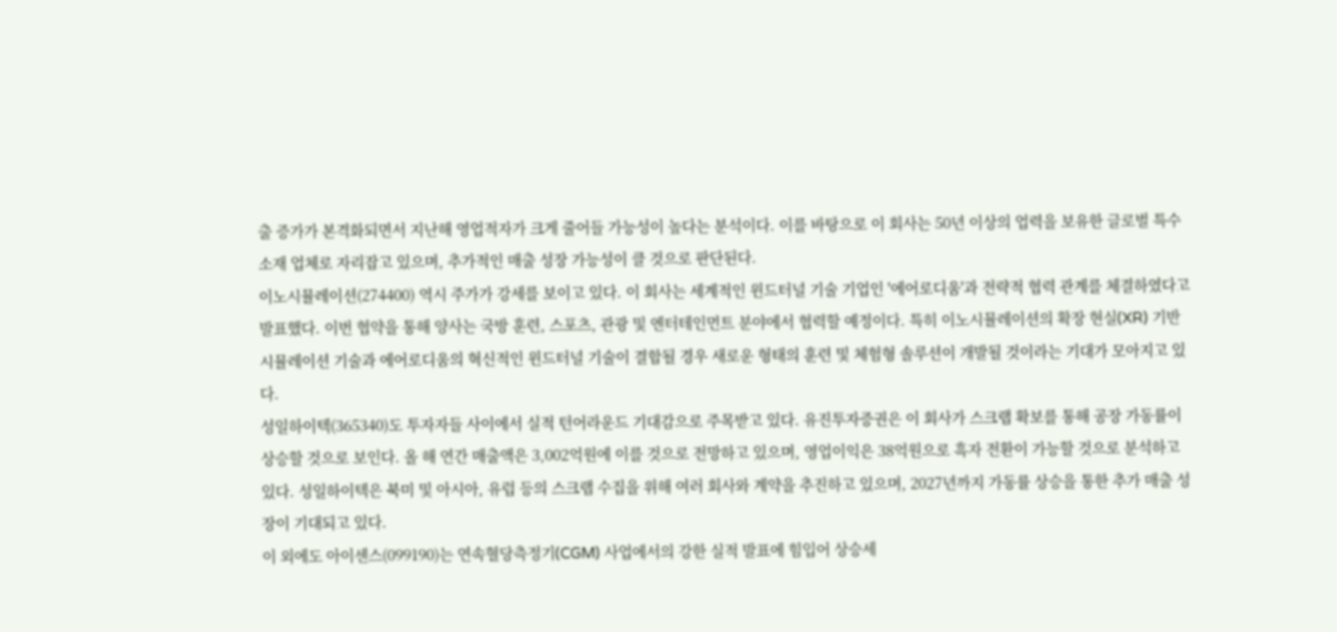출 증가가 본격화되면서 지난해 영업적자가 크게 줄어들 가능성이 높다는 분석이다. 이를 바탕으로 이 회사는 50년 이상의 업력을 보유한 글로벌 특수소재 업체로 자리잡고 있으며, 추가적인 매출 성장 가능성이 클 것으로 판단된다.
이노시뮬레이션(274400) 역시 주가가 강세를 보이고 있다. 이 회사는 세계적인 윈드터널 기술 기업인 '에어로디움'과 전략적 협력 관계를 체결하였다고 발표했다. 이번 협약을 통해 양사는 국방 훈련, 스포츠, 관광 및 엔터테인먼트 분야에서 협력할 예정이다. 특히 이노시뮬레이션의 확장 현실(XR) 기반 시뮬레이션 기술과 에어로디움의 혁신적인 윈드터널 기술이 결합될 경우 새로운 형태의 훈련 및 체험형 솔루션이 개발될 것이라는 기대가 모아지고 있다.
성일하이텍(365340)도 투자자들 사이에서 실적 턴어라운드 기대감으로 주목받고 있다. 유진투자증권은 이 회사가 스크랩 확보를 통해 공장 가동률이 상승할 것으로 보인다. 올 해 연간 매출액은 3,002억원에 이를 것으로 전망하고 있으며, 영업이익은 38억원으로 흑자 전환이 가능할 것으로 분석하고 있다. 성일하이텍은 북미 및 아시아, 유럽 등의 스크랩 수집을 위해 여러 회사와 계약을 추진하고 있으며, 2027년까지 가동률 상승을 통한 추가 매출 성장이 기대되고 있다.
이 외에도 아이센스(099190)는 연속혈당측정기(CGM) 사업에서의 강한 실적 발표에 힘입어 상승세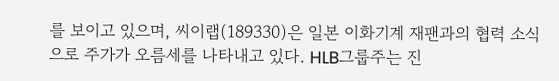를 보이고 있으며, 씨이랩(189330)은 일본 이화기계 재팬과의 협력 소식으로 주가가 오름세를 나타내고 있다. HLB그룹주는 진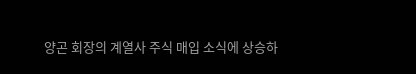양곤 회장의 계열사 주식 매입 소식에 상승하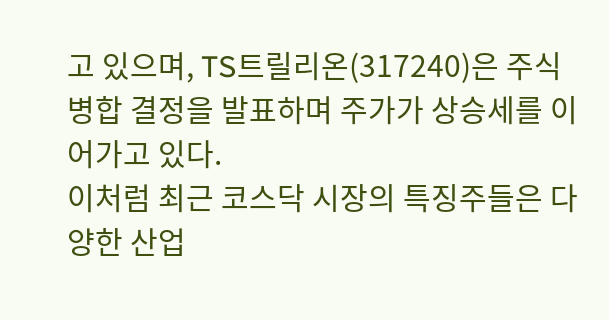고 있으며, TS트릴리온(317240)은 주식 병합 결정을 발표하며 주가가 상승세를 이어가고 있다.
이처럼 최근 코스닥 시장의 특징주들은 다양한 산업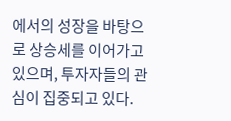에서의 성장을 바탕으로 상승세를 이어가고 있으며, 투자자들의 관심이 집중되고 있다.